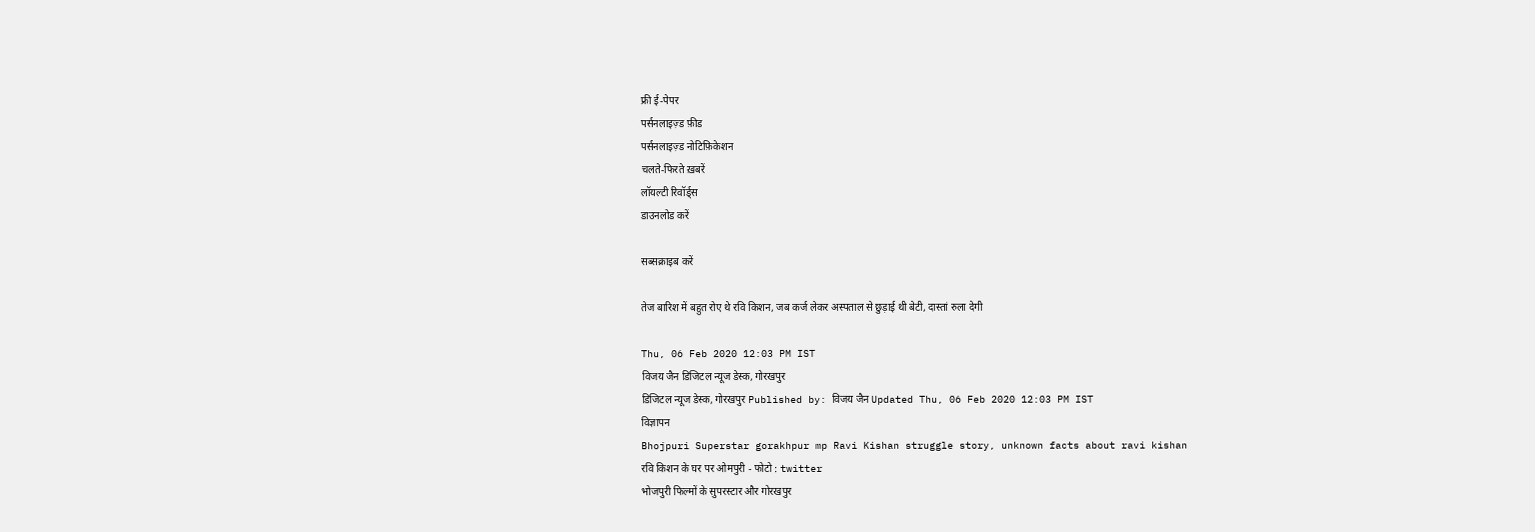फ्री ई-पेपर
पर्सनलाइज़्ड फ़ीड
पर्सनलाइज़्ड नोटिफ़िकेशन
चलते-फिरते ख़बरें
लॉयल्टी रिवॉर्ड्स
डाउनलोड करें

सब्सक्राइब करें

तेज बारिश में बहुत रोए थे रवि किशन, जब कर्ज लेकर अस्पताल से छुड़ाई थी बेटी, दास्तां रुला देगी

Thu, 06 Feb 2020 12:03 PM IST
विजय जैन डिजिटल न्यूज डेस्क, गोरखपुर
डिजिटल न्यूज डेस्क, गोरखपुर Published by: विजय जैन Updated Thu, 06 Feb 2020 12:03 PM IST
विज्ञापन
Bhojpuri Superstar gorakhpur mp Ravi Kishan struggle story, unknown facts about ravi kishan
रवि किशन के घर पर ओमपुरी - फोटो : twitter
भोजपुरी फिल्मों के सुपरस्टार और गोरखपुर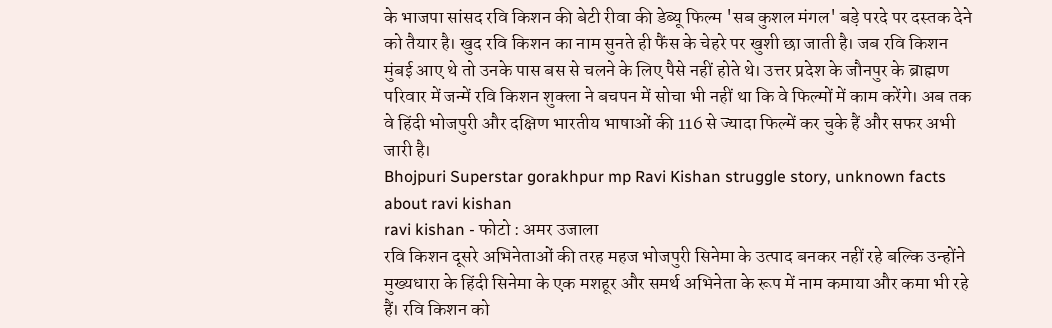के भाजपा सांसद रवि किशन की बेटी रीवा की डेब्यू फिल्म 'सब कुशल मंगल' बड़े परदे पर दस्तक देने को तैयार है। खुद रवि किशन का नाम सुनते ही फैंस के चेहरे पर खुशी छा जाती है। जब रवि किशन मुंबई आए थे तो उनके पास बस से चलने के लिए पैसे नहीं होते थे। उत्तर प्रदेश के जौनपुर के ब्राह्मण परिवार में जन्में रवि किशन शुक्ला ने बचपन में सोचा भी नहीं था कि वे फिल्मों में काम करेंगे। अब तक वे हिंदी भोजपुरी और दक्षिण भारतीय भाषाओं की 116 से ज्यादा फिल्में कर चुके हैं और सफर अभी जारी है।
Bhojpuri Superstar gorakhpur mp Ravi Kishan struggle story, unknown facts about ravi kishan
ravi kishan - फोटो : अमर उजाला
रवि किशन दूसरे अभिनेताओं की तरह महज भोजपुरी सिनेमा के उत्पाद बनकर नहीं रहे बल्कि उन्होंने मुख्यधारा के हिंदी सिनेमा के एक मशहूर और समर्थ अभिनेता के रूप में नाम कमाया और कमा भी रहे हैं। रवि किशन को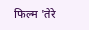फिल्म 'तेरे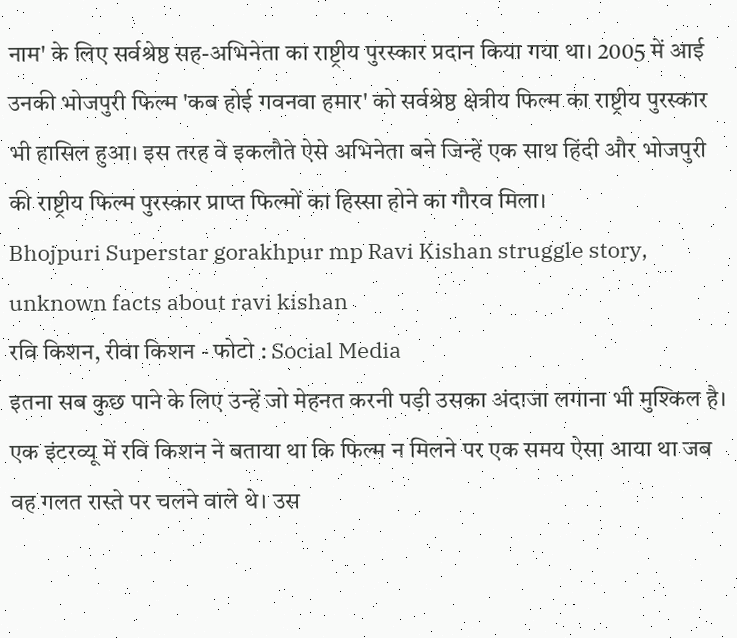नाम' के लिए सर्वश्रेष्ठ सह-अभिनेता का राष्ट्रीय पुरस्कार प्रदान किया गया था। 2005 में आई उनकी भोजपुरी फिल्म 'कब होई गवनवा हमार' को सर्वश्रेष्ठ क्षेत्रीय फिल्म का राष्ट्रीय पुरस्कार भी हासिल हुआ। इस तरह वे इकलौते ऐसे अभिनेता बने जिन्हें एक साथ हिंदी और भोजपुरी की राष्ट्रीय फिल्म पुरस्कार प्राप्त फिल्मों का हिस्सा होने का गौरव मिला।
Bhojpuri Superstar gorakhpur mp Ravi Kishan struggle story, unknown facts about ravi kishan
रवि किशन, रीवा किशन - फोटो : Social Media
इतना सब कुछ पाने के लिए उन्हें जो मेहनत करनी पड़ी उसका अंदाजा लगाना भी मुश्किल है। एक इंटरव्यू में रवि किशन ने बताया था कि फिल्म न मिलने पर एक समय ऐसा आया था जब वह गलत रास्ते पर चलने वाले थे। उस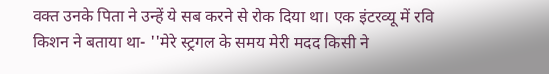वक्त उनके पिता ने उन्हें ये सब करने से रोक दिया था। एक इंटरव्यू में रवि किशन ने बताया था- ''मेरे स्ट्रगल के समय मेरी मदद किसी ने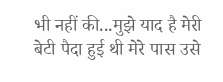भी नहीं की...मुझे याद है मेरी बेटी पैदा हुई थी मेरे पास उसे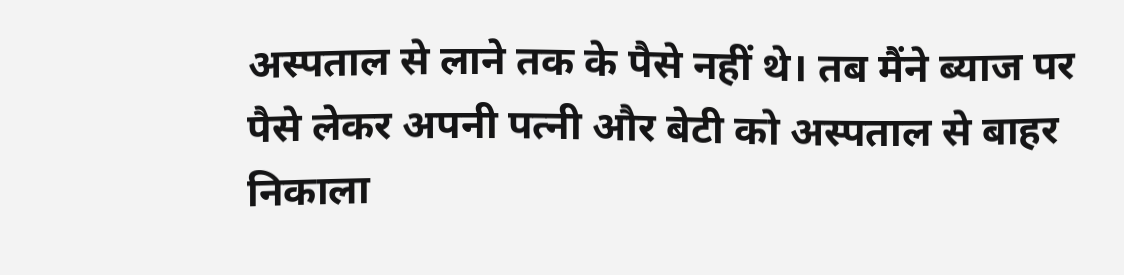अस्पताल से लाने तक के पैसे नहीं थे। तब मैंने ब्याज पर पैसे लेकर अपनी पत्नी और बेटी को अस्पताल से बाहर निकाला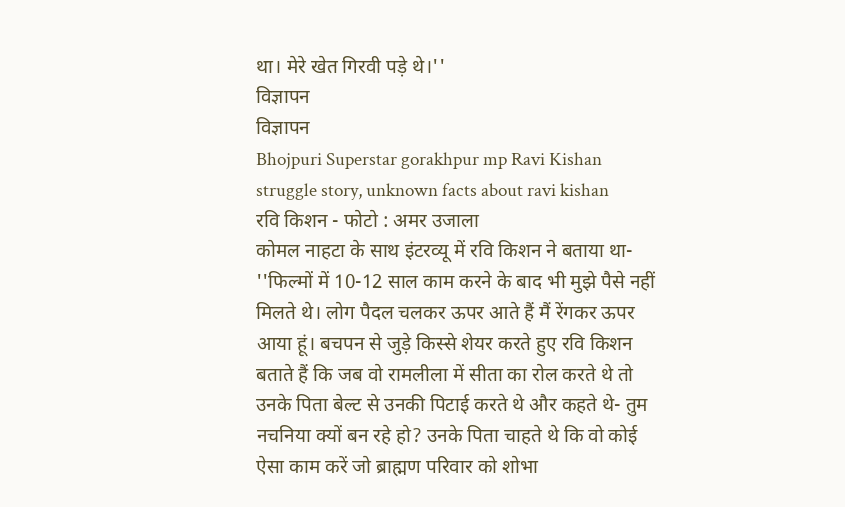था। मेरे खेत गिरवी पड़े थे।''
विज्ञापन
विज्ञापन
Bhojpuri Superstar gorakhpur mp Ravi Kishan struggle story, unknown facts about ravi kishan
रवि किशन - फोटो : अमर उजाला
कोमल नाहटा के साथ इंटरव्यू में रवि किशन ने बताया था- ''फिल्मों में 10-12 साल काम करने के बाद भी मुझे पैसे नहीं मिलते थे। लोग पैदल चलकर ऊपर आते हैं मैं रेंगकर ऊपर आया हूं। बचपन से जुड़े किस्से शेयर करते हुए रवि किशन बताते हैं कि जब वो रामलीला में सीता का रोल करते थे तो उनके पिता बेल्ट से उनकी पिटाई करते थे और कहते थे- तुम नचनिया क्यों बन रहे हो? उनके पिता चाहते थे कि वो कोई ऐसा काम करें जो ब्राह्मण परिवार को शोभा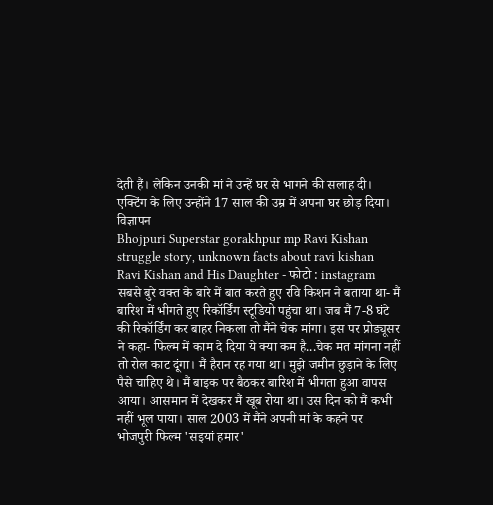देती हैं। लेकिन उनकी मां ने उन्हें घर से भागने की सलाह दी। एक्टिंग के लिए उन्होंने 17 साल की उम्र में अपना घर छोड़ दिया।
विज्ञापन
Bhojpuri Superstar gorakhpur mp Ravi Kishan struggle story, unknown facts about ravi kishan
Ravi Kishan and His Daughter - फोटो : instagram
सबसे बुरे वक्त के बारे में बात करते हुए रवि किशन ने बताया था- मैं बारिश में भीगते हुए रिकॉर्डिंग स्टूडियो पहुंचा था। जब मैं 7-8 घंटे की रिकॉर्डिंग कर बाहर निकला तो मैंने चेक मांगा। इस पर प्रोड्यूसर ने कहा- फिल्म में काम दे दिया ये क्या कम है...चेक मत मांगना नहीं तो रोल काट दूंगा। मैं हैरान रह गया था। मुझे जमीन छुड़ाने के लिए पैसे चाहिए थे। मैं बाइक पर बैठकर बारिश में भीगता हुआ वापस आया। आसमान में देखकर मैं खूब रोया था। उस दिन को मैं कभी नहीं भूल पाया। साल 2003 में मैंने अपनी मां के कहने पर भोजपुरी फिल्म 'सइयां हमार'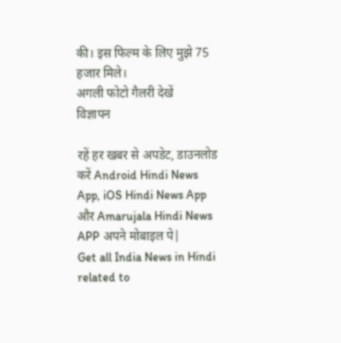की। इस फिल्म के लिए मुझे 75 हजार मिले।
अगली फोटो गैलरी देखें
विज्ञापन

रहें हर खबर से अपडेट, डाउनलोड करें Android Hindi News App, iOS Hindi News App और Amarujala Hindi News APP अपने मोबाइल पे|
Get all India News in Hindi related to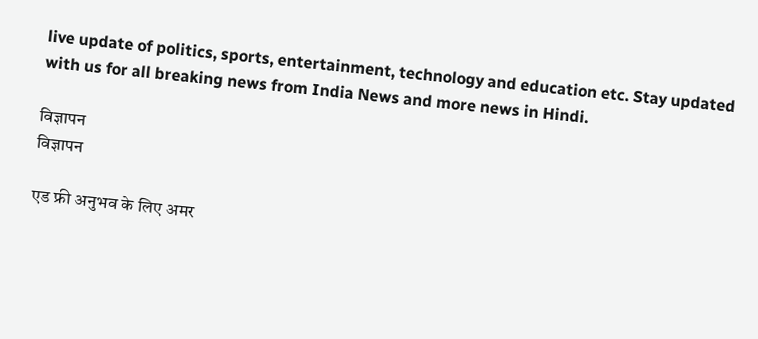live update of politics, sports, entertainment, technology and education etc. Stay updated with us for all breaking news from India News and more news in Hindi.

विज्ञापन
विज्ञापन

एड फ्री अनुभव के लिए अमर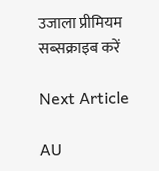उजाला प्रीमियम सब्सक्राइब करें

Next Article

AU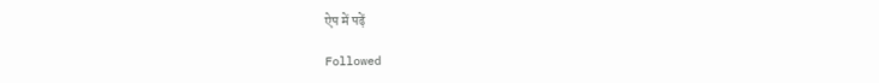ऐप में पढ़ें

Followed